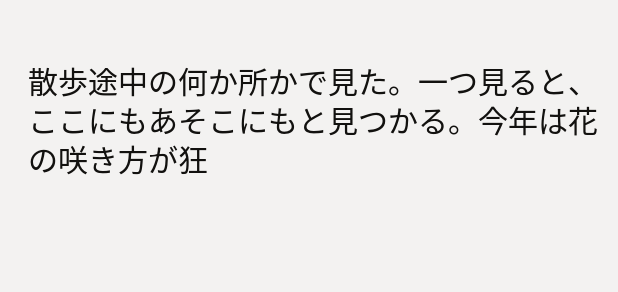散歩途中の何か所かで見た。一つ見ると、ここにもあそこにもと見つかる。今年は花の咲き方が狂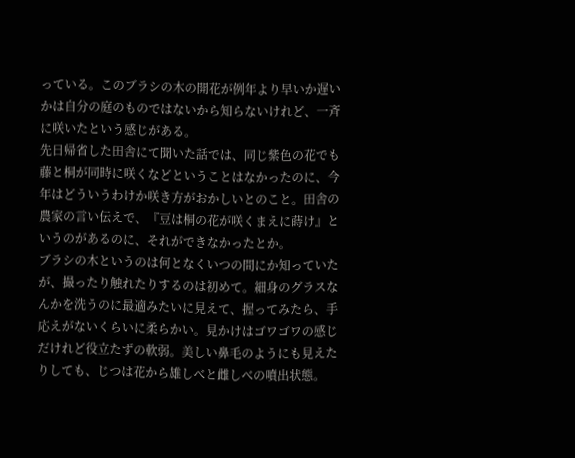っている。このブラシの木の開花が例年より早いか遅いかは自分の庭のものではないから知らないけれど、一斉に咲いたという感じがある。
先日帰省した田舎にて聞いた話では、同じ紫色の花でも藤と桐が同時に咲くなどということはなかったのに、今年はどういうわけか咲き方がおかしいとのこと。田舎の農家の言い伝えで、『豆は桐の花が咲くまえに蒔け』というのがあるのに、それができなかったとか。
ブラシの木というのは何となくいつの間にか知っていたが、撮ったり触れたりするのは初めて。細身のグラスなんかを洗うのに最適みたいに見えて、握ってみたら、手応えがないくらいに柔らかい。見かけはゴワゴワの感じだけれど役立たずの軟弱。美しい鼻毛のようにも見えたりしても、じつは花から雄しべと雌しべの噴出状態。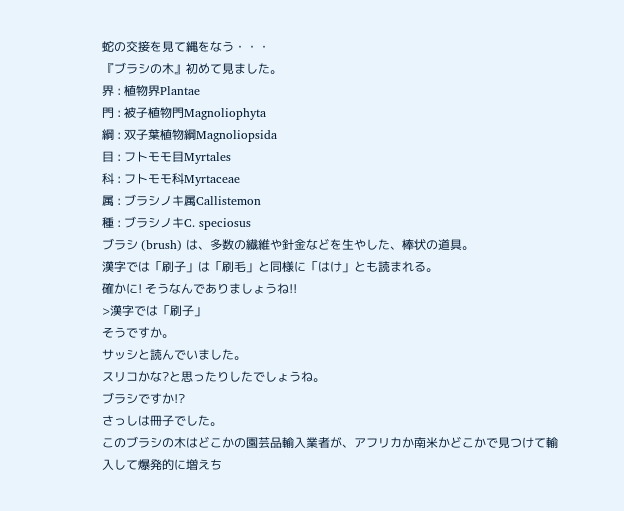蛇の交接を見て縄をなう・・・
『ブラシの木』初めて見ました。
界 : 植物界Plantae
門 : 被子植物門Magnoliophyta
綱 : 双子葉植物綱Magnoliopsida
目 : フトモモ目Myrtales
科 : フトモモ科Myrtaceae
属 : ブラシノキ属Callistemon
種 : ブラシノキC. speciosus
ブラシ (brush) は、多数の繊維や針金などを生やした、棒状の道具。
漢字では「刷子」は「刷毛」と同様に「はけ」とも読まれる。
確かに! そうなんでありましょうね!!
>漢字では「刷子」
そうですか。
サッシと読んでいました。
スリコかな?と思ったりしたでしょうね。
ブラシですか!?
さっしは冊子でした。
このブラシの木はどこかの園芸品輸入業者が、アフリカか南米かどこかで見つけて輸入して爆発的に増えち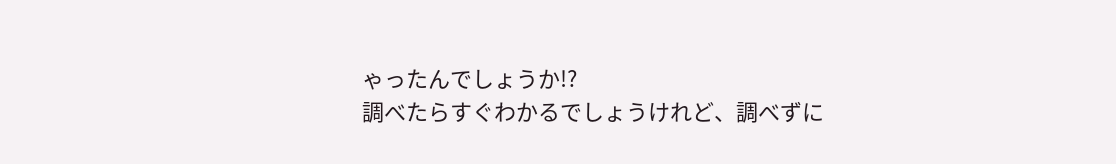ゃったんでしょうか!?
調べたらすぐわかるでしょうけれど、調べずに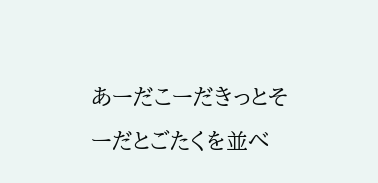あーだこーだきっとそーだとごたくを並べ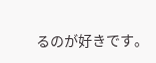るのが好きです。